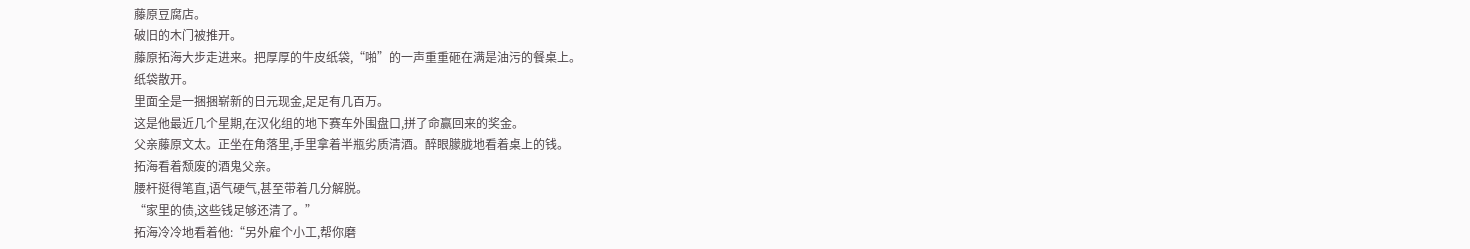藤原豆腐店。
破旧的木门被推开。
藤原拓海大步走进来。把厚厚的牛皮纸袋,“啪”的一声重重砸在满是油污的餐桌上。
纸袋散开。
里面全是一捆捆崭新的日元现金,足足有几百万。
这是他最近几个星期,在汉化组的地下赛车外围盘口,拼了命赢回来的奖金。
父亲藤原文太。正坐在角落里,手里拿着半瓶劣质清酒。醉眼朦胧地看着桌上的钱。
拓海看着颓废的酒鬼父亲。
腰杆挺得笔直,语气硬气,甚至带着几分解脱。
“家里的债,这些钱足够还清了。”
拓海冷冷地看着他:“另外雇个小工,帮你磨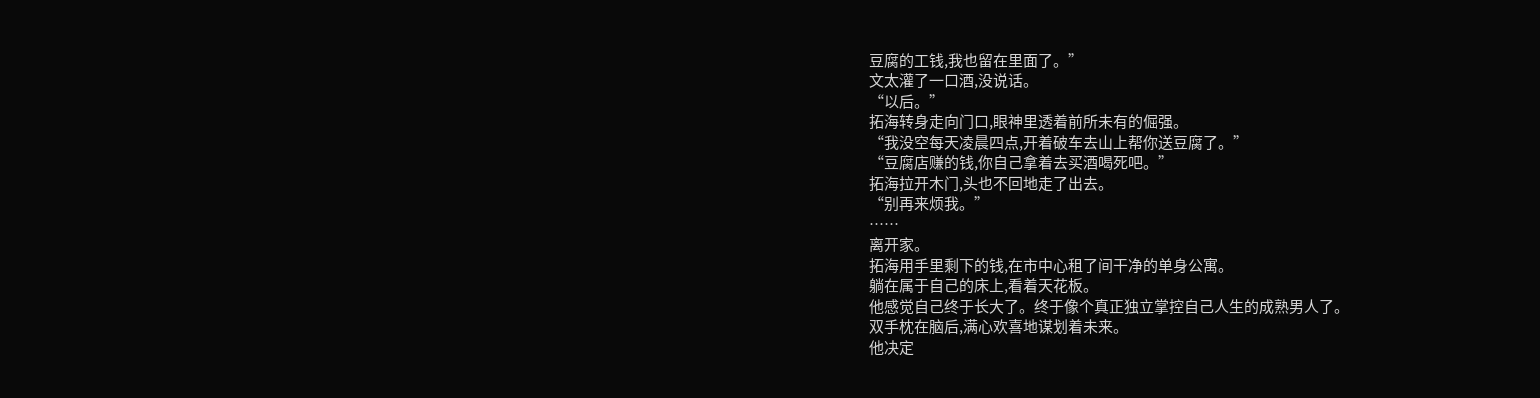豆腐的工钱,我也留在里面了。”
文太灌了一口酒,没说话。
“以后。”
拓海转身走向门口,眼神里透着前所未有的倔强。
“我没空每天凌晨四点,开着破车去山上帮你送豆腐了。”
“豆腐店赚的钱,你自己拿着去买酒喝死吧。”
拓海拉开木门,头也不回地走了出去。
“别再来烦我。”
……
离开家。
拓海用手里剩下的钱,在市中心租了间干净的单身公寓。
躺在属于自己的床上,看着天花板。
他感觉自己终于长大了。终于像个真正独立掌控自己人生的成熟男人了。
双手枕在脑后,满心欢喜地谋划着未来。
他决定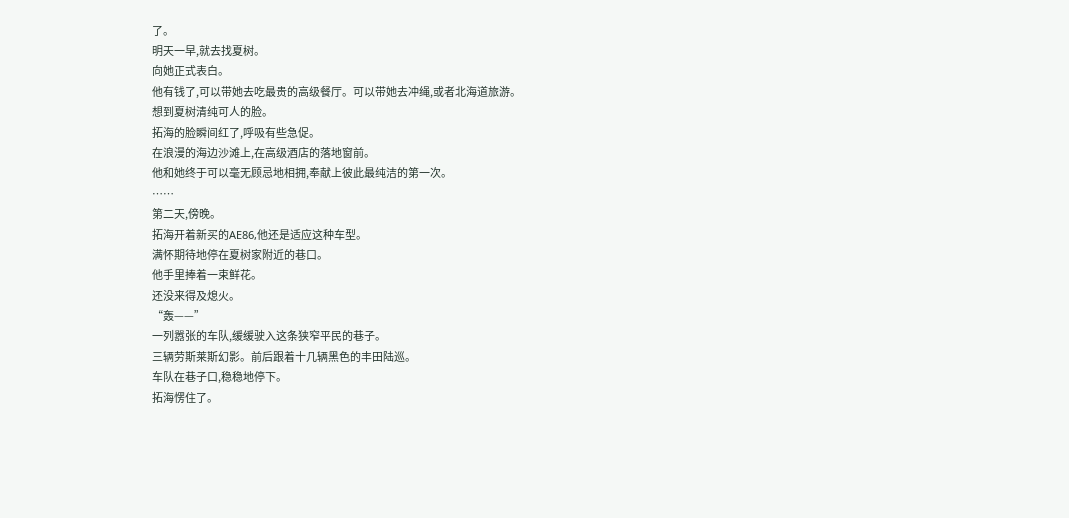了。
明天一早,就去找夏树。
向她正式表白。
他有钱了,可以带她去吃最贵的高级餐厅。可以带她去冲绳,或者北海道旅游。
想到夏树清纯可人的脸。
拓海的脸瞬间红了,呼吸有些急促。
在浪漫的海边沙滩上,在高级酒店的落地窗前。
他和她终于可以毫无顾忌地相拥,奉献上彼此最纯洁的第一次。
……
第二天,傍晚。
拓海开着新买的AE86,他还是适应这种车型。
满怀期待地停在夏树家附近的巷口。
他手里捧着一束鲜花。
还没来得及熄火。
“轰——”
一列嚣张的车队,缓缓驶入这条狭窄平民的巷子。
三辆劳斯莱斯幻影。前后跟着十几辆黑色的丰田陆巡。
车队在巷子口,稳稳地停下。
拓海愣住了。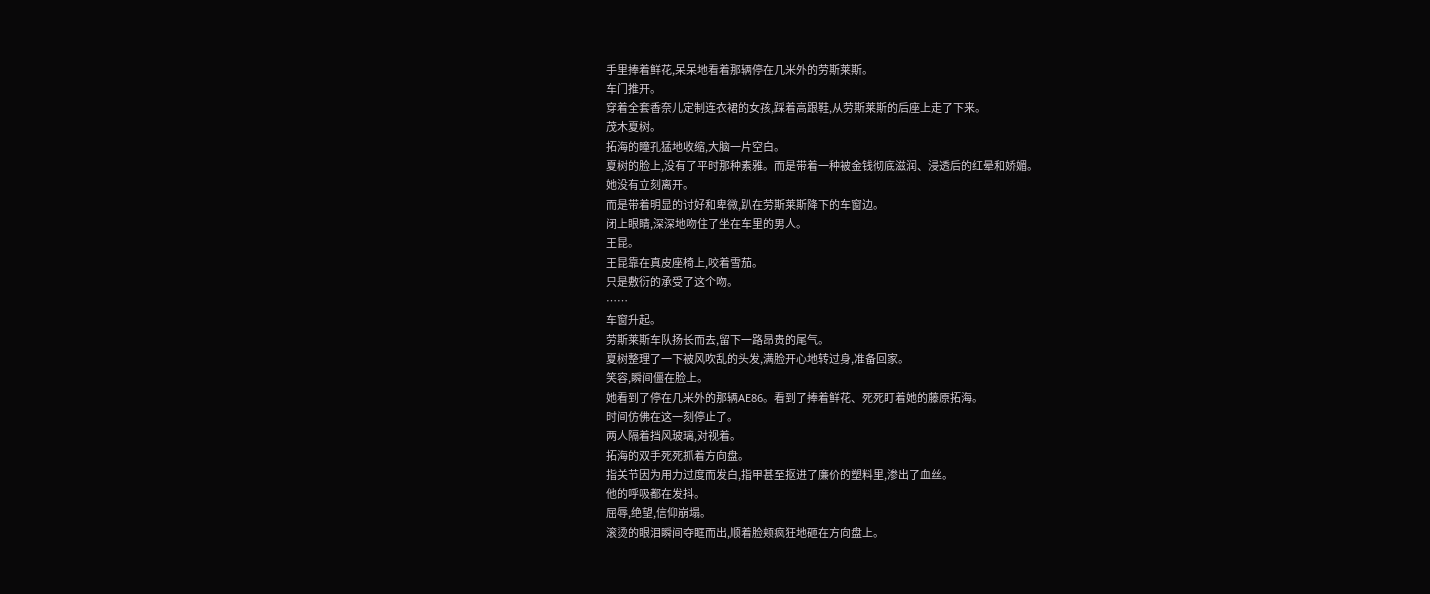手里捧着鲜花,呆呆地看着那辆停在几米外的劳斯莱斯。
车门推开。
穿着全套香奈儿定制连衣裙的女孩,踩着高跟鞋,从劳斯莱斯的后座上走了下来。
茂木夏树。
拓海的瞳孔猛地收缩,大脑一片空白。
夏树的脸上,没有了平时那种素雅。而是带着一种被金钱彻底滋润、浸透后的红晕和娇媚。
她没有立刻离开。
而是带着明显的讨好和卑微,趴在劳斯莱斯降下的车窗边。
闭上眼睛,深深地吻住了坐在车里的男人。
王昆。
王昆靠在真皮座椅上,咬着雪茄。
只是敷衍的承受了这个吻。
……
车窗升起。
劳斯莱斯车队扬长而去,留下一路昂贵的尾气。
夏树整理了一下被风吹乱的头发,满脸开心地转过身,准备回家。
笑容,瞬间僵在脸上。
她看到了停在几米外的那辆AE86。看到了捧着鲜花、死死盯着她的藤原拓海。
时间仿佛在这一刻停止了。
两人隔着挡风玻璃,对视着。
拓海的双手死死抓着方向盘。
指关节因为用力过度而发白,指甲甚至抠进了廉价的塑料里,渗出了血丝。
他的呼吸都在发抖。
屈辱,绝望,信仰崩塌。
滚烫的眼泪瞬间夺眶而出,顺着脸颊疯狂地砸在方向盘上。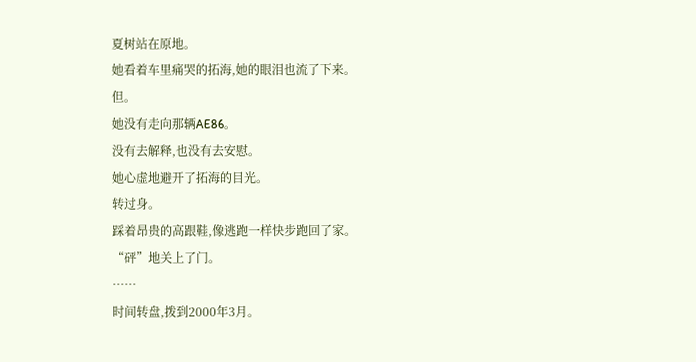夏树站在原地。
她看着车里痛哭的拓海,她的眼泪也流了下来。
但。
她没有走向那辆AE86。
没有去解释,也没有去安慰。
她心虚地避开了拓海的目光。
转过身。
踩着昂贵的高跟鞋,像逃跑一样快步跑回了家。
“砰”地关上了门。
……
时间转盘,拨到2000年3月。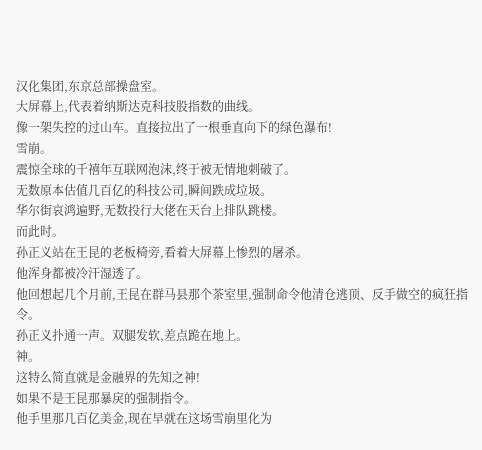汉化集团,东京总部操盘室。
大屏幕上,代表着纳斯达克科技股指数的曲线。
像一架失控的过山车。直接拉出了一根垂直向下的绿色瀑布!
雪崩。
震惊全球的千禧年互联网泡沫,终于被无情地刺破了。
无数原本估值几百亿的科技公司,瞬间跌成垃圾。
华尔街哀鸿遍野,无数投行大佬在天台上排队跳楼。
而此时。
孙正义站在王昆的老板椅旁,看着大屏幕上惨烈的屠杀。
他浑身都被冷汗湿透了。
他回想起几个月前,王昆在群马县那个茶室里,强制命令他清仓逃顶、反手做空的疯狂指令。
孙正义扑通一声。双腿发软,差点跪在地上。
神。
这特么简直就是金融界的先知之神!
如果不是王昆那暴戾的强制指令。
他手里那几百亿美金,现在早就在这场雪崩里化为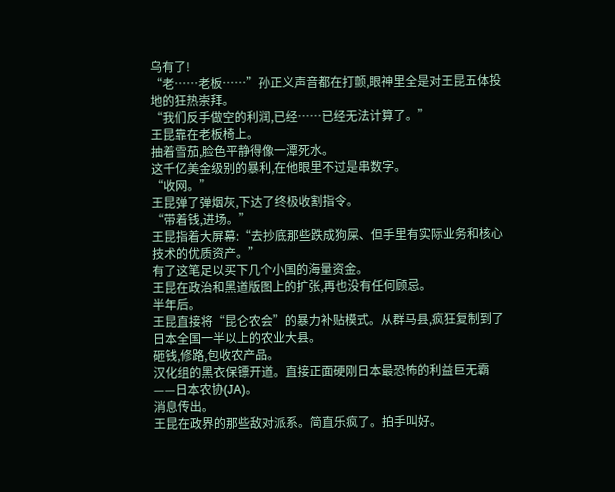乌有了!
“老……老板……”孙正义声音都在打颤,眼神里全是对王昆五体投地的狂热崇拜。
“我们反手做空的利润,已经……已经无法计算了。”
王昆靠在老板椅上。
抽着雪茄,脸色平静得像一潭死水。
这千亿美金级别的暴利,在他眼里不过是串数字。
“收网。”
王昆弹了弹烟灰,下达了终极收割指令。
“带着钱,进场。”
王昆指着大屏幕:“去抄底那些跌成狗屎、但手里有实际业务和核心技术的优质资产。”
有了这笔足以买下几个小国的海量资金。
王昆在政治和黑道版图上的扩张,再也没有任何顾忌。
半年后。
王昆直接将“昆仑农会”的暴力补贴模式。从群马县,疯狂复制到了日本全国一半以上的农业大县。
砸钱,修路,包收农产品。
汉化组的黑衣保镖开道。直接正面硬刚日本最恐怖的利益巨无霸——日本农协(JA)。
消息传出。
王昆在政界的那些敌对派系。简直乐疯了。拍手叫好。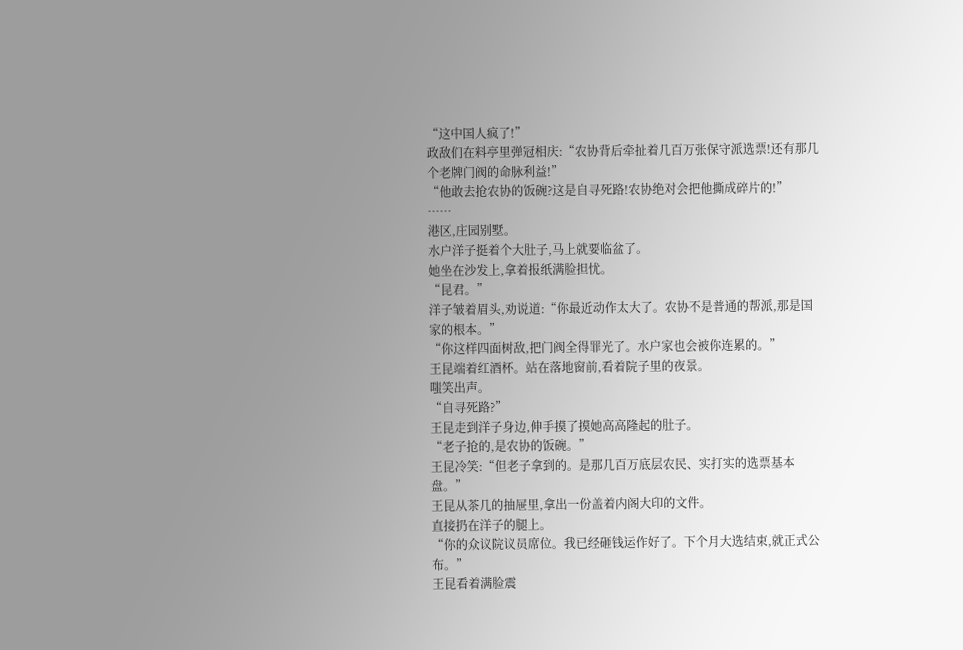“这中国人疯了!”
政敌们在料亭里弹冠相庆:“农协背后牵扯着几百万张保守派选票!还有那几个老牌门阀的命脉利益!”
“他敢去抢农协的饭碗?这是自寻死路!农协绝对会把他撕成碎片的!”
……
港区,庄园别墅。
水户洋子挺着个大肚子,马上就要临盆了。
她坐在沙发上,拿着报纸满脸担忧。
“昆君。”
洋子皱着眉头,劝说道:“你最近动作太大了。农协不是普通的帮派,那是国家的根本。”
“你这样四面树敌,把门阀全得罪光了。水户家也会被你连累的。”
王昆端着红酒杯。站在落地窗前,看着院子里的夜景。
嗤笑出声。
“自寻死路?”
王昆走到洋子身边,伸手摸了摸她高高隆起的肚子。
“老子抢的,是农协的饭碗。”
王昆冷笑:“但老子拿到的。是那几百万底层农民、实打实的选票基本盘。”
王昆从茶几的抽屉里,拿出一份盖着内阁大印的文件。
直接扔在洋子的腿上。
“你的众议院议员席位。我已经砸钱运作好了。下个月大选结束,就正式公布。”
王昆看着满脸震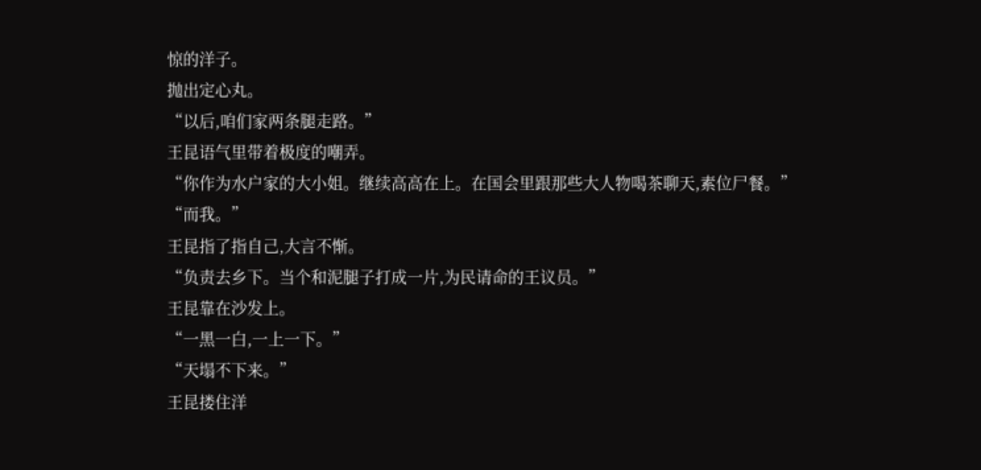惊的洋子。
抛出定心丸。
“以后,咱们家两条腿走路。”
王昆语气里带着极度的嘲弄。
“你作为水户家的大小姐。继续高高在上。在国会里跟那些大人物喝茶聊天,素位尸餐。”
“而我。”
王昆指了指自己,大言不惭。
“负责去乡下。当个和泥腿子打成一片,为民请命的王议员。”
王昆靠在沙发上。
“一黑一白,一上一下。”
“天塌不下来。”
王昆搂住洋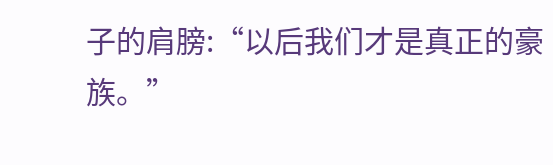子的肩膀:“以后我们才是真正的豪族。”